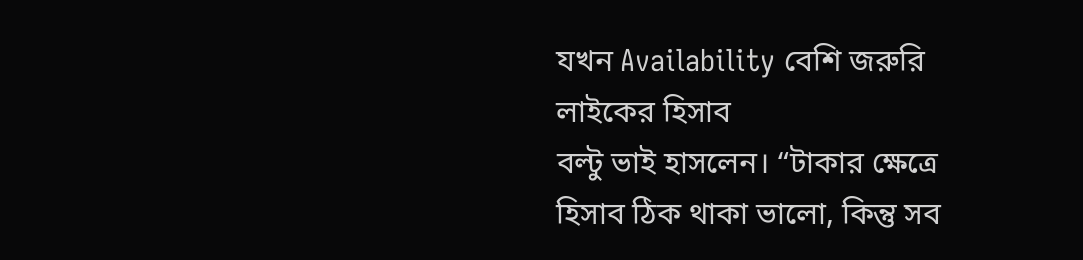যখন Availability বেশি জরুরি
লাইকের হিসাব
বল্টু ভাই হাসলেন। “টাকার ক্ষেত্রে হিসাব ঠিক থাকা ভালো, কিন্তু সব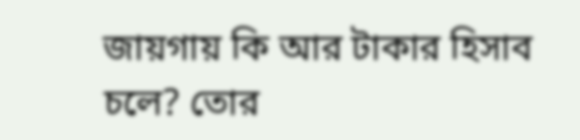জায়গায় কি আর টাকার হিসাব চলে? তোর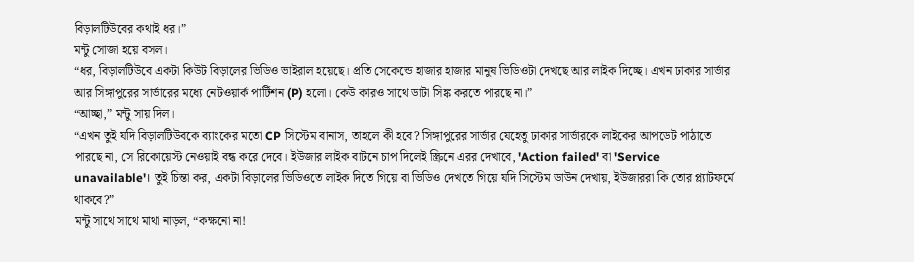বিড়ালটিউবের কথাই ধর।”
মন্টু সোজা হয়ে বসল।
“ধর, বিড়ালটিউবে একটা কিউট বিড়ালের ভিডিও ভাইরাল হয়েছে। প্রতি সেকেন্ডে হাজার হাজার মানুষ ভিডিওটা দেখছে আর লাইক দিচ্ছে। এখন ঢাকার সার্ভার আর সিঙ্গাপুরের সার্ভারের মধ্যে নেটওয়ার্ক পার্টিশন (P) হলো। কেউ কারও সাথে ডাটা সিঙ্ক করতে পারছে না।”
“আচ্ছা,” মন্টু সায় দিল।
“এখন তুই যদি বিড়ালটিউবকে ব্যাংকের মতো CP সিস্টেম বানাস, তাহলে কী হবে? সিঙ্গাপুরের সার্ভার যেহেতু ঢাকার সার্ভারকে লাইকের আপডেট পাঠাতে পারছে না, সে রিকোয়েস্ট নেওয়াই বন্ধ করে দেবে। ইউজার লাইক বাটনে চাপ দিলেই স্ক্রিনে এরর দেখাবে, 'Action failed' বা 'Service unavailable'। তুই চিন্তা কর, একটা বিড়ালের ভিডিওতে লাইক দিতে গিয়ে বা ভিডিও দেখতে গিয়ে যদি সিস্টেম ডাউন দেখায়, ইউজাররা কি তোর প্ল্যাটফর্মে থাকবে?”
মন্টু সাথে সাথে মাথা নাড়ল, “কক্ষনো না!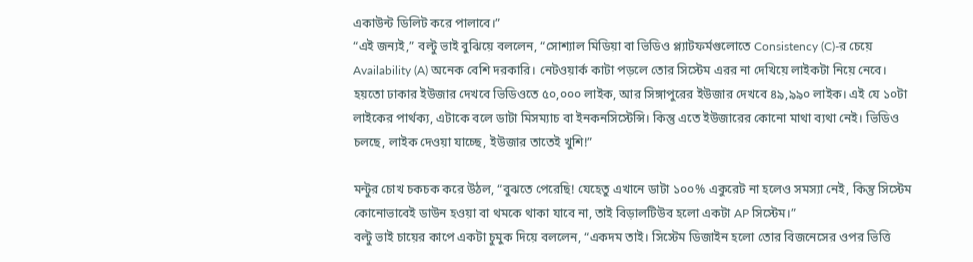একাউন্ট ডিলিট করে পালাবে।”
“এই জন্যই,” বল্টু ভাই বুঝিয়ে বললেন, “সোশ্যাল মিডিয়া বা ভিডিও প্ল্যাটফর্মগুলোতে Consistency (C)-র চেয়ে Availability (A) অনেক বেশি দরকারি। নেটওয়ার্ক কাটা পড়লে তোর সিস্টেম এরর না দেখিয়ে লাইকটা নিয়ে নেবে। হয়তো ঢাকার ইউজার দেখবে ভিডিওতে ৫০,০০০ লাইক, আর সিঙ্গাপুরের ইউজার দেখবে ৪৯,৯৯০ লাইক। এই যে ১০টা লাইকের পার্থক্য, এটাকে বলে ডাটা মিসম্যাচ বা ইনকনসিস্টেন্সি। কিন্তু এতে ইউজারের কোনো মাথা ব্যথা নেই। ভিডিও চলছে, লাইক দেওয়া যাচ্ছে, ইউজার তাতেই খুশি!”

মন্টুর চোখ চকচক করে উঠল, “বুঝতে পেরেছি! যেহেতু এখানে ডাটা ১০০% একুরেট না হলেও সমস্যা নেই, কিন্তু সিস্টেম কোনোভাবেই ডাউন হওয়া বা থমকে থাকা যাবে না, তাই বিড়ালটিউব হলো একটা AP সিস্টেম।”
বল্টু ভাই চায়ের কাপে একটা চুমুক দিয়ে বললেন, “একদম তাই। সিস্টেম ডিজাইন হলো তোর বিজনেসের ওপর ভিত্তি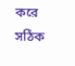করে সঠিক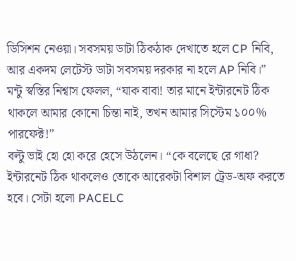ডিসিশন নেওয়া। সবসময় ডাটা ঠিকঠাক দেখাতে হলে CP নিবি, আর একদম লেটেস্ট ডাটা সবসময় দরকার না হলে AP নিবি।”
মন্টু স্বস্তির নিশ্বাস ফেলল, “যাক বাবা! তার মানে ইন্টারনেট ঠিক থাকলে আমার কোনো চিন্তা নাই, তখন আমার সিস্টেম ১০০% পারফেক্ট!”
বল্টু ভাই হো হো করে হেসে উঠলেন। “কে বলেছে রে গাধা? ইন্টারনেট ঠিক থাকলেও তোকে আরেকটা বিশাল ট্রেড-অফ করতে হবে। সেটা হলো PACELC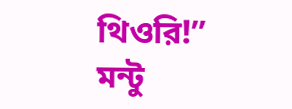থিওরি!”
মন্টু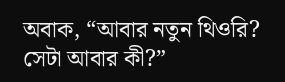অবাক, “আবার নতুন থিওরি? সেটা আবার কী?”